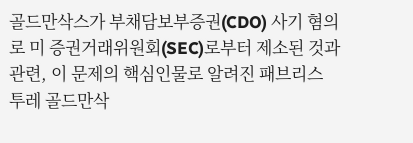골드만삭스가 부채담보부증권(CDO) 사기 혐의로 미 증권거래위원회(SEC)로부터 제소된 것과 관련, 이 문제의 핵심인물로 알려진 패브리스 투레 골드만삭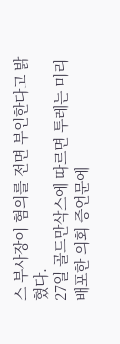스 부사장이 혐의를 전면 부인한다고 밝혔다.
27일 골드만삭스에 따르면 투레는 미리 배포한 의회 증언문에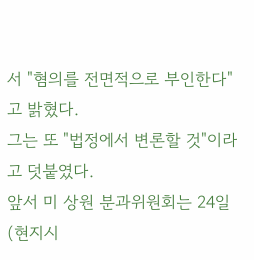서 "혐의를 전면적으로 부인한다"고 밝혔다.
그는 또 "법정에서 변론할 것"이라고 덧붙였다.
앞서 미 상원 분과위원회는 24일(현지시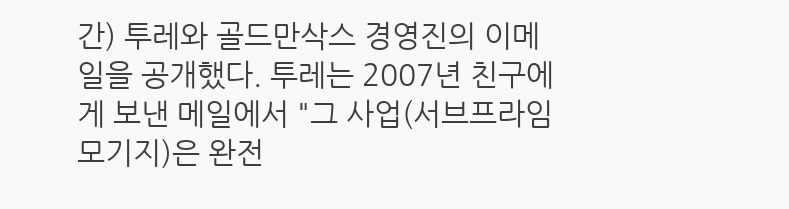간) 투레와 골드만삭스 경영진의 이메일을 공개했다. 투레는 2007년 친구에게 보낸 메일에서 "그 사업(서브프라임 모기지)은 완전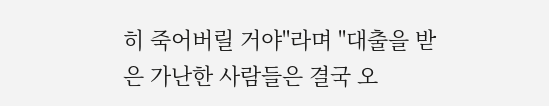히 죽어버릴 거야"라며 "대출을 받은 가난한 사람들은 결국 오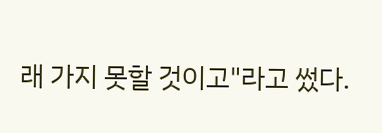래 가지 못할 것이고"라고 썼다.